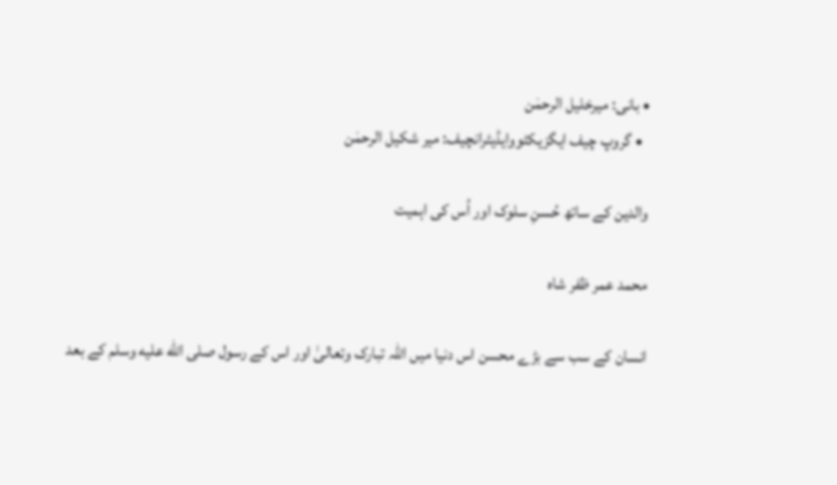• بانی: میرخلیل الرحمٰن
  • گروپ چیف ایگزیکٹووایڈیٹرانچیف: میر شکیل الرحمٰن

والدین کے ساتھ حُسنِ سلوک اور اُس کی اہمیت

محمد عمر ظفر شاہ

انسان کے سب سے بڑے محسن اس دنیا میں اللہ تبارک وتعالیٰ اور اس کے رسول صلى الله عليه وسلم کے بعد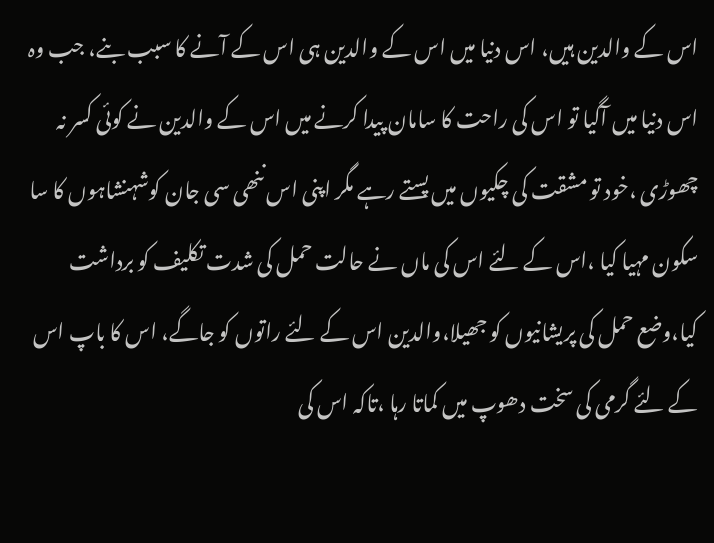اس کے والدین ہیں، اس دنیا میں اس کے والدین ہی اس کے آنے کا سبب بنے، جب وہ اس دنیا میں آگیا تو اس کی راحت کا سامان پیدا کرنے میں اس کے والدین نے کوئی کسر نہ چھوڑی ،خود تو مشقت کی چکیوں میں پستے رہے مگر اپنی اس ننھی سی جان کوشہنشاہوں کا سا سکون مہیا کیا ،اس کے لئے اس کی ماں نے حالت حمل کی شدت تکلیف کو برداشت کیا،وضع حمل کی پریشانیوں کو جھیلا،والدین اس کے لئے راتوں کو جاگے، اس کا باپ اس کے لئے گرمی کی سخت دھوپ میں کماتا رہا ،تاکہ اس کی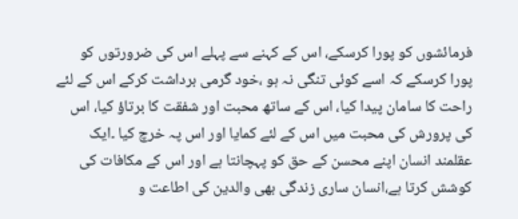فرمائشوں کو پورا کرسکے، اس کے کہنے سے پہلے اس کی ضرورتوں کو پورا کرسکے کہ اسے کوئی تنگی نہ ہو ،خود گرمی برداشت کرکے اس کے لئے راحت کا سامان پیدا کیا، اس کے ساتھ محبت اور شفقت کا برتاؤ کیا، اس کی پرورش کی محبت میں اس کے لئے کمایا اور اس پہ خرچ کیا ۔ایک عقلمند انسان اپنے محسن کے حق کو پہچانتا ہے اور اس کے مکافات کی کوشش کرتا ہے،انسان ساری زندگی بھی والدین کی اطاعت و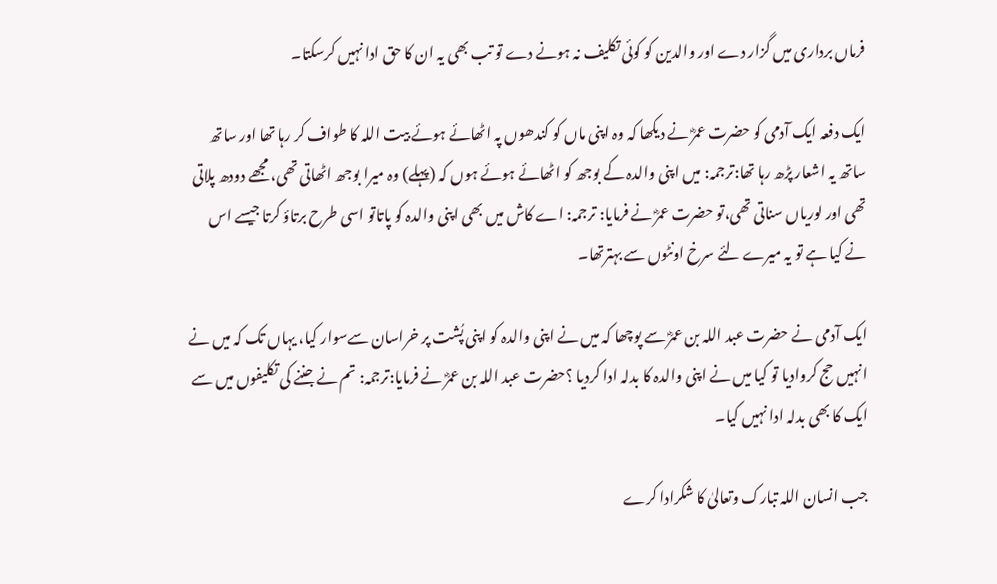فرماں برداری میں گزار دے اور والدین کو کوئی تکلیف نہ ہونے دے تو تب بھی یہ ان کا حق ادا نہیں کرسکتا۔

ایک دفعہ ایک آدمی کو حضرت عمرؓ نے دیکھا کہ وہ اپنی ماں کو کندھوں پہ اٹھائے ہوئے بیت اللہ کا طواف کر رہا تھا اور ساتھ ساتھ یہ اشعار پڑھ رہا تھا:ترجمہ: میں اپنی والدہ کے بوجھ کو اٹھائے ہوئے ہوں کہ (پہلے) وہ میرا بوجھ اٹھاتی تھی، مجھے دودھ پلاتی تھی اور لوریاں سناتی تھی،تو حضرت عمرؓ نے فرمایا: ترجمہ: اے کاش میں بھی اپنی والدہ کو پاتاتو اسی طرح برتاؤ کرتا جیسے اس نے کیا ہے تو یہ میرے لئے سرخ اونٹوں سے بہترتھا۔

ایک آدمی نے حضرت عبد اللہ بن عمرؓ سے پوچھا کہ میں نے اپنی والدہ کو اپنی پُشت پر خراسان سےسوار کیا، یہاں تک کہ میں نے انہیں حج کروادیا تو کیا میں نے اپنی والدہ کا بدلہ ادا کردیا ؟حضرت عبد اللہ بن عمرؓ نے فرمایا:ترجمہ: تم نے جننے کی تکلیفوں میں سے ایک کا بھی بدلہ ادا نہیں کیا۔

جب انسان اللہ تبارک وتعالیٰ کا شکرادا کرے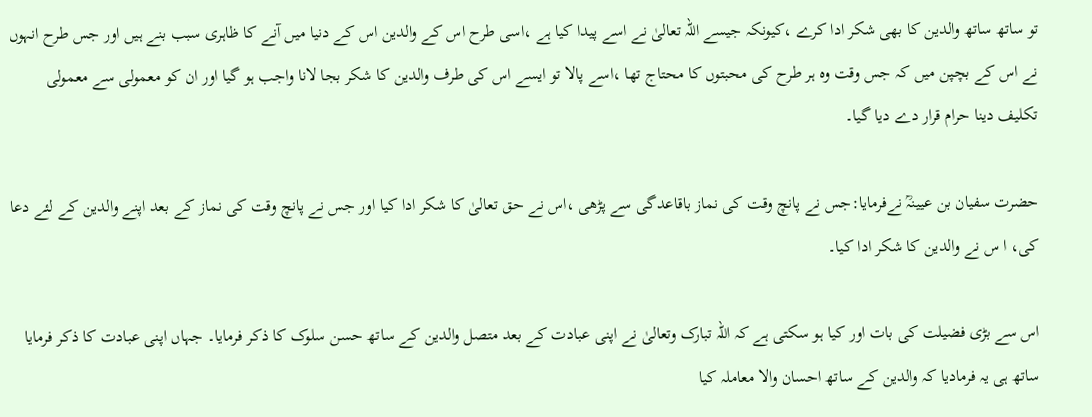تو ساتھ ساتھ والدین کا بھی شکر ادا کرے ،کیونکہ جیسے اللہ تعالیٰ نے اسے پیدا کیا ہے ،اسی طرح اس کے والدین اس کے دنیا میں آنے کا ظاہری سبب بنے ہیں اور جس طرح انہوں نے اس کے بچپن میں کہ جس وقت وہ ہر طرح کی محبتوں کا محتاج تھا ،اسے پالا تو ایسے اس کی طرف والدین کا شکر بجا لانا واجب ہو گیا اور ان کو معمولی سے معمولی تکلیف دینا حرام قرار دے دیا گیا۔

حضرت سفيان بن عیینہؒ نےفرمایا:جس نے پانچ وقت کی نماز باقاعدگی سے پڑھی ،اس نے حق تعالیٰ کا شکر ادا کیا اور جس نے پانچ وقت کی نماز کے بعد اپنے والدین کے لئے دعا کی، ا س نے والدین کا شکر ادا کیا۔

اس سے بڑی فضیلت کی بات اور کیا ہو سکتی ہے کہ اللہ تبارک وتعالیٰ نے اپنی عبادت کے بعد متصل والدین کے ساتھ حسن سلوک کا ذکر فرمایا۔ جہاں اپنی عبادت کا ذکر فرمایا ساتھ ہی یہ فرمادیا کہ والدین کے ساتھ احسان والا معاملہ کیا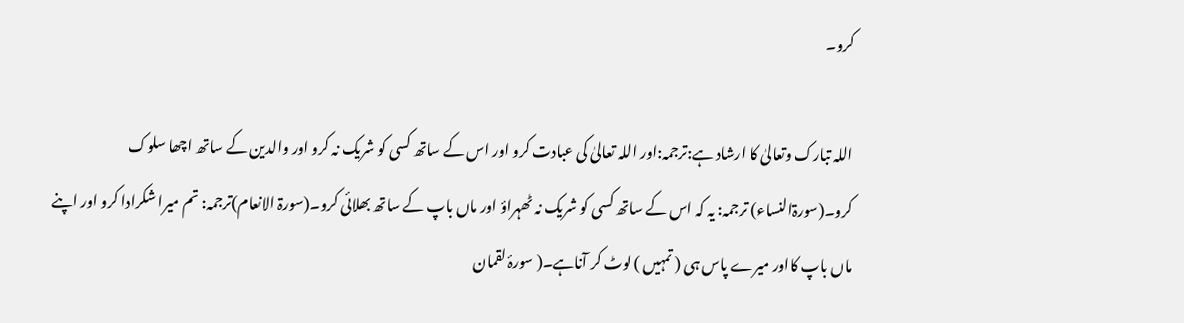کرو۔

اللہ تبارک وتعالیٰ کا ارشاد ہے:ترجمہ:اور اللہ تعالیٰ کی عبادت کرو اور اس کے ساتھ کسی کو شریک نہ کرو اور والدین کے ساتھ اچھا سلوک کرو۔(سورۃالنساء) ترجمہ: یہ کہ اس کے ساتھ کسی کو شریک نہ ٹھہراؤ اور ماں باپ کے ساتھ بھلائی کرو۔(سورۃ الانعام)ترجمہ: تم میرا شکرادا کرو اور اپنے ماں باپ کااور میرے پاس ہی ( تمہیں ) لوٹ کر آناہے۔( سورۂ لقمان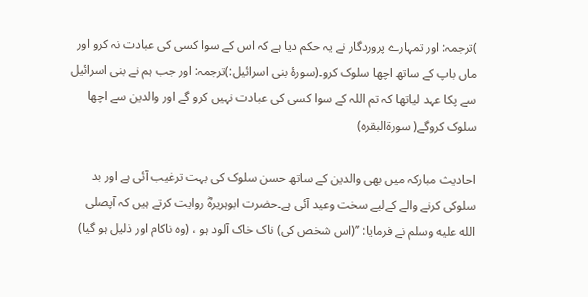)ترجمہ: اور تمہارے پروردگار نے یہ حکم دیا ہے کہ اس کے سوا کسی کی عبادت نہ کرو اور ماں باپ کے ساتھ اچھا سلوک کرو۔(سورۂ بنی اسرائیل:)ترجمہ: اور جب ہم نے بنی اسرائیل سے پکا عہد لیاتھا کہ تم اللہ کے سوا کسی کی عبادت نہیں کرو گے اور والدین سے اچھا سلوک کروگے( سورۃالبقرہ)

احادیث مبارکہ میں بھی والدین کے ساتھ حسن سلوک کی بہت ترغیب آئی ہے اور بد سلوکی کرنے والے کےلیے سخت وعید آئی ہے۔حضرت ابوہریرہؓ روایت کرتے ہیں کہ آپصلى الله عليه وسلم نے فرمایا: ’’(اس شخص کی) ناک خاک آلود ہو ، (وہ ناکام اور ذلیل ہو گیا)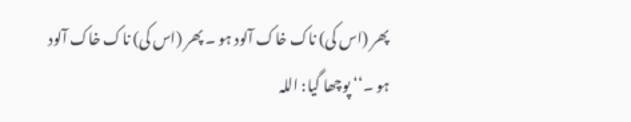پھر (اس کی) ناک خاک آلود ہو ۔ پھر (اس کی) ناک خاک آلود ہو ۔‘‘ پوچھا گیا: اللہ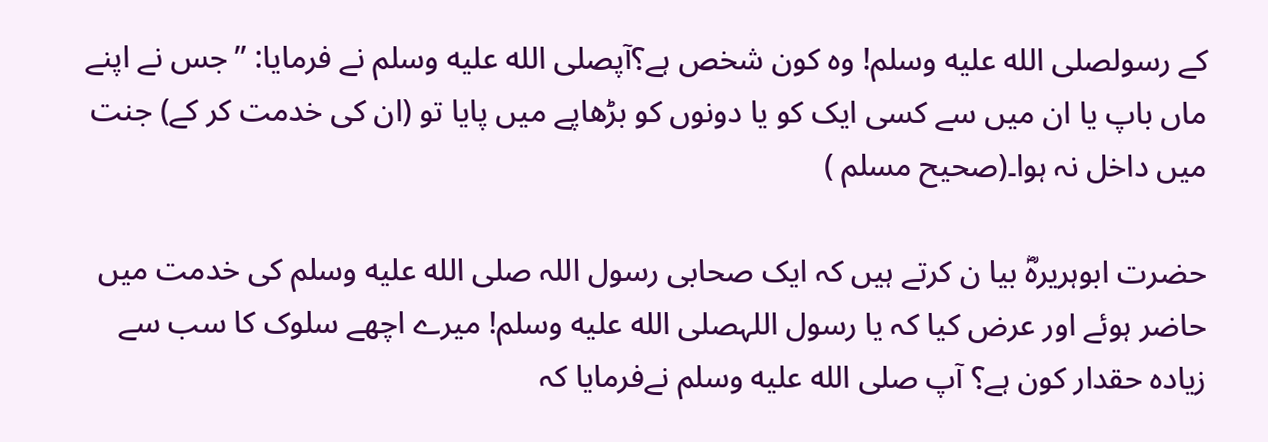کے رسولصلى الله عليه وسلم! وہ کون شخص ہے؟آپصلى الله عليه وسلم نے فرمایا: ’’جس نے اپنے ماں باپ یا ان میں سے کسی ایک کو یا دونوں کو بڑھاپے میں پایا تو (ان کی خدمت کر کے) جنت میں داخل نہ ہوا۔(صحیح مسلم )

حضرت ابوہریرہؓ بیا ن کرتے ہیں کہ ایک صحابی رسول اللہ صلى الله عليه وسلم کی خدمت میں حاضر ہوئے اور عرض کیا کہ یا رسول اللہصلى الله عليه وسلم! میرے اچھے سلوک کا سب سے زیادہ حقدار کون ہے؟ آپ صلى الله عليه وسلم نےفرمایا کہ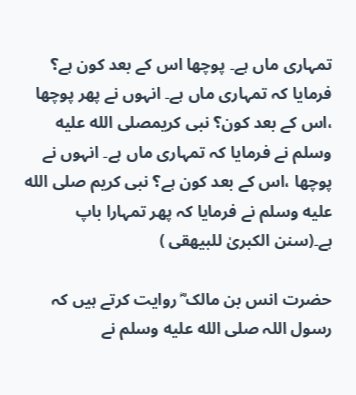تمہاری ماں ہے۔ پوچھا اس کے بعد کون ہے؟ فرمایا کہ تمہاری ماں ہے۔ انہوں نے پھر پوچھا ،اس کے بعد کون؟ نبی کریمصلى الله عليه وسلم نے فرمایا کہ تمہاری ماں ہے۔ انہوں نے پوچھا ،اس کے بعد کون ہے؟ نبی کریم صلى الله عليه وسلم نے فرمایا کہ پھر تمہارا باپ ہے۔(سنن الکبریٰ للبيھقی )

حضرت انس بن مالک ؓ روایت کرتے ہیں کہ رسول اللہ صلى الله عليه وسلم نے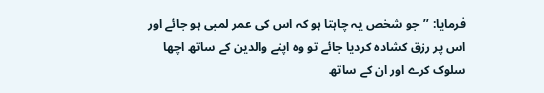فرمایا: ’’جو شخص یہ چاہتا ہو کہ اس کی عمر لمبی ہو جائے اور اس پر رزق کشادہ کردیا جائے تو وہ اپنے والدین کے ساتھ اچھا سلوک کرے اور ان کے ساتھ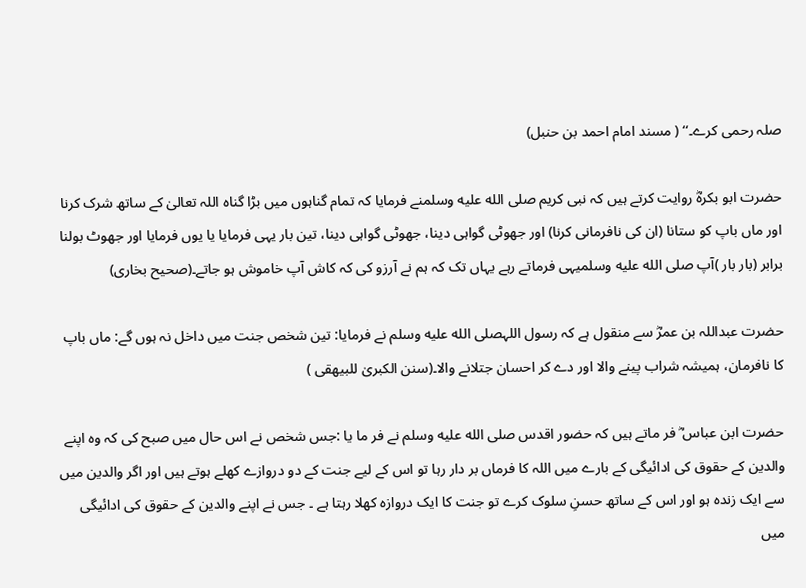صلہ رحمی کرے۔‘‘ ( مسند امام احمد بن حنبل)

حضرت ابو بکرہؓ روایت کرتے ہیں کہ نبی کریم صلى الله عليه وسلمنے فرمایا کہ تمام گناہوں میں بڑا گناہ اللہ تعالیٰ کے ساتھ شرک کرنا اور ماں باپ کو ستانا (ان کی نافرمانی کرنا) اور جھوٹی گواہی دینا، جھوٹی گواہی دینا، تین بار یہی فرمایا یا یوں فرمایا اور جھوٹ بولنا برابر (بار بار )آپ صلى الله عليه وسلمیہی فرماتے رہے یہاں تک کہ ہم نے آرزو کی کہ کاش آپ خاموش ہو جاتے۔(صحیح بخاری)

حضرت عبداللہ بن عمرؓ سے منقول ہے کہ رسول اللہصلى الله عليه وسلم نے فرمایا: تین شخص جنت میں داخل نہ ہوں گے: ماں باپ کا نافرمان، ہمیشہ شراب پینے والا اور دے کر احسان جتلانے والا۔(سنن الکبریٰ للبيھقی )

حضرت ابن عباس ؓ فر ماتے ہیں کہ حضور اقدس صلى الله عليه وسلم نے فر ما یا :جس شخص نے اس حال میں صبح کی کہ وہ اپنے والدین کے حقوق کی ادائیگی کے بارے میں اللہ کا فرماں بر دار رہا تو اس کے لیے جنت کے دو دروازے کھلے ہوتے ہیں اور اگر والدین میں سے ایک زندہ ہو اور اس کے ساتھ حسنِ سلوک کرے تو جنت کا ایک دروازہ کھلا رہتا ہے ۔ جس نے اپنے والدین کے حقوق کی ادائیگی میں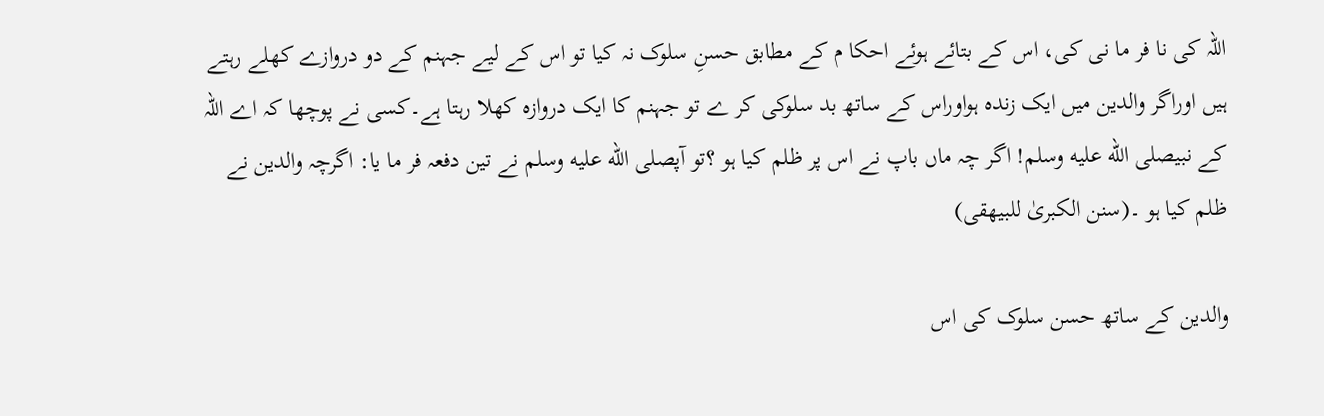اللہ کی نا فر ما نی کی، اس کے بتائے ہوئے احکا م کے مطابق حسنِ سلوک نہ کیا تو اس کے لیے جہنم کے دو دروازے کھلے رہتے ہیں اوراگر والدین میں ایک زندہ ہواوراس کے ساتھ بد سلوکی کر ے تو جہنم کا ایک دروازہ کھلا رہتا ہے۔کسی نے پوچھا کہ اے اللہ کے نبیصلى الله عليه وسلم! اگر چہ ماں باپ نے اس پر ظلم کیا ہو ؟تو آپصلى الله عليه وسلم نے تین دفعہ فر ما یا: اگرچہ والدین نے ظلم کیا ہو ۔(سنن الکبریٰ للبيھقی)

والدین کے ساتھ حسن سلوک کی اس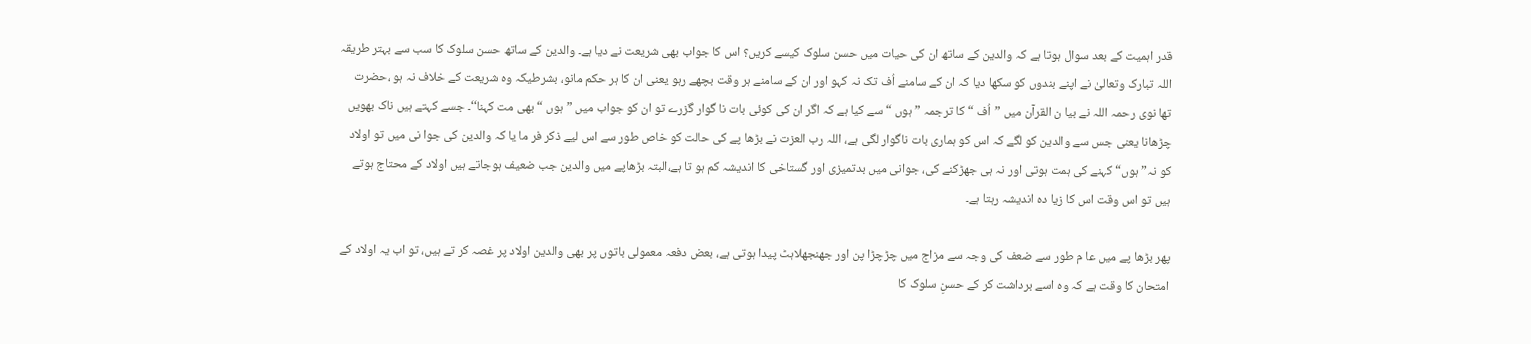قدر اہمیت کے بعد سوال ہوتا ہے کہ والدین کے ساتھ ان کی حیات میں حسن سلوک کیسے کریں؟ اس کا جواب بھی شریعت نے دیا ہے۔ والدین کے ساتھ حسن سلوک کا سب سے بہتر طریقہ اللہ تبارک وتعالیٰ نے اپنے بندوں کو سکھا دیا کہ ان کے سامنے اُف تک نہ کہو اور ان کے سامنے ہر وقت بچھے رہو یعنی ان کا ہر حکم مانو، بشرطیکہ وہ شریعت کے خلاف نہ ہو ،حضرت تھا نوی رحمہ اللہ نے بیا ن القرآن میں ”اُف “ کا ترجمہ ”ہوں “ سے کیا ہے کہ اگر ان کی کوئی بات نا گوار گزرے تو ان کو جواب میں ”ہوں “بھی مت کہنا‘‘۔ جسے کہتے ہیں ناک بھویں چڑھانا یعنی جس سے والدین کو لگے کہ اس کو ہماری بات ناگوار لگی ہے، اللہ رب العزت نے بڑھا پے کی حالت کو خاص طور سے اس لیے ذکر فر ما یا کہ والدین کی جوا نی میں تو اولاد کو نہ” ہوں“ کہنے کی ہمت ہوتی اور نہ ہی جھڑکنے کی، جوانی میں بدتمیزی اور گستاخی کا اندیشہ کم ہو تا ہے،البتہ بڑھاپے میں والدین جب ضعیف ہوجاتے ہیں اولاد کے محتاج ہوتے ہیں تو اس وقت اس کا زیا دہ اندیشہ رہتا ہے۔

پھر بڑھا پے میں عا م طور سے ضعف کی وجہ سے مزاج میں چڑچڑا پن اور جھنجھلاہٹ پیدا ہوتی ہے، بعض دفعہ معمولی باتوں پر بھی والدین اولاد پر غصہ کر تے ہیں، تو اب یہ اولاد کے امتحان کا وقت ہے کہ وہ اسے برداشت کر کے حسنِ سلوک کا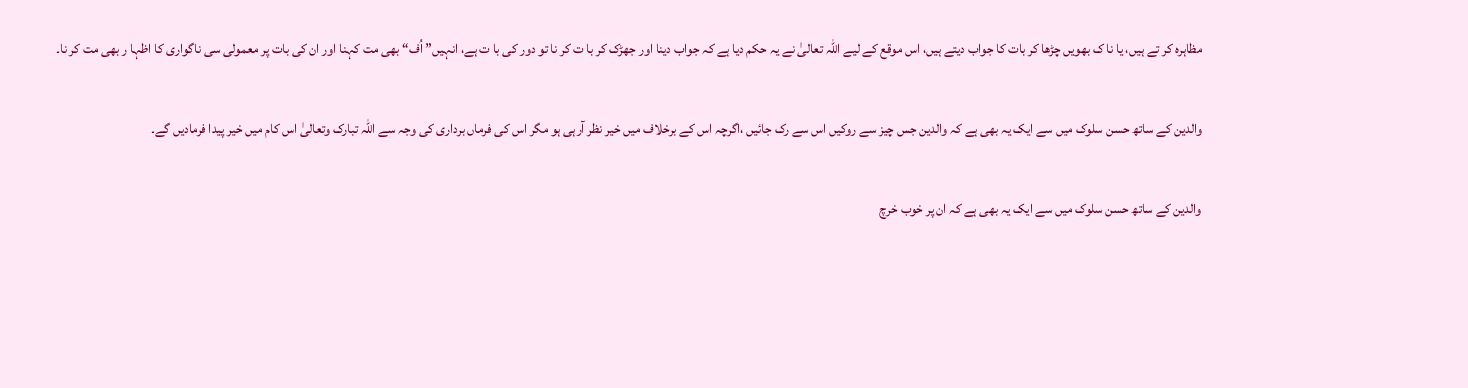مظاہرہ کر تے ہیں، یا نا ک بھویں چڑھا کر بات کا جواب دیتے ہیں، اس موقع کے لیے اللہ تعالیٰ نے یہ حکم دیا ہے کہ جواب دینا اور جھڑک کر با ت کر نا تو دور کی با ت ہے، انہیں” اُف“ بھی مت کہنا اور ان کی بات پر معمولی سی ناگواری کا اظہا ر بھی مت کر نا۔

والدین کے ساتھ حسن سلوک میں سے ایک یہ بھی ہے کہ والدین جس چیز سے روکیں اس سے رک جائیں ،اگرچہ اس کے برخلاف میں خیر نظر آرہی ہو مگر اس کی فرماں برداری کی وجہ سے اللہ تبارک وتعالیٰ اس کام میں خیر پیدا فرمادیں گے۔

والدین کے ساتھ حسن سلوک میں سے ایک یہ بھی ہے کہ ان پر خوب خرچ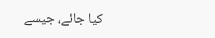کیا جائے، جیسے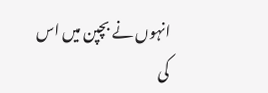انہوں نے بچپن میں اس کی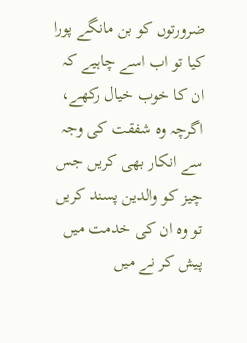ضرورتوں کو بن مانگے پورا کیا تو اب اسے چاہیے کہ ان کا خوب خیال رکھے، اگرچہ وہ شفقت کی وجہ سے انکار بھی کریں جس چیز کو والدین پسند کریں تو وہ ان کی خدمت میں پیش کر نے میں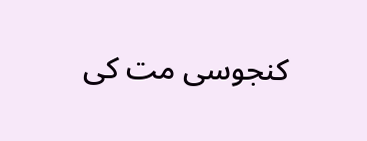کنجوسی مت کی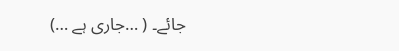جائے۔ ( …جاری ہے …)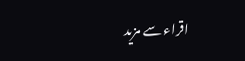اقراء سے مزید